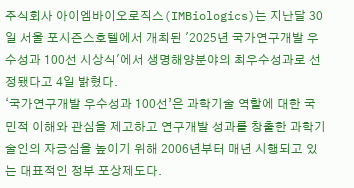주식회사 아이엠바이오로직스(IMBiologics)는 지난달 30일 서울 포시즌스호텔에서 개최된 '2025년 국가연구개발 우수성과 100선 시상식'에서 생명해양분야의 최우수성과로 선정됐다고 4일 밝혔다.
‘국가연구개발 우수성과 100선’은 과학기술 역할에 대한 국민적 이해와 관심을 제고하고 연구개발 성과를 창출한 과학기술인의 자긍심을 높이기 위해 2006년부터 매년 시행되고 있는 대표적인 정부 포상제도다.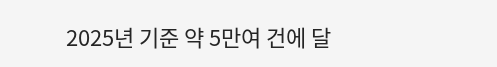2025년 기준 약 5만여 건에 달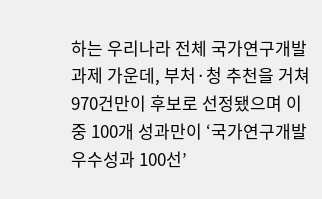하는 우리나라 전체 국가연구개발 과제 가운데, 부처·청 추천을 거쳐 970건만이 후보로 선정됐으며 이 중 100개 성과만이 ‘국가연구개발 우수성과 100선’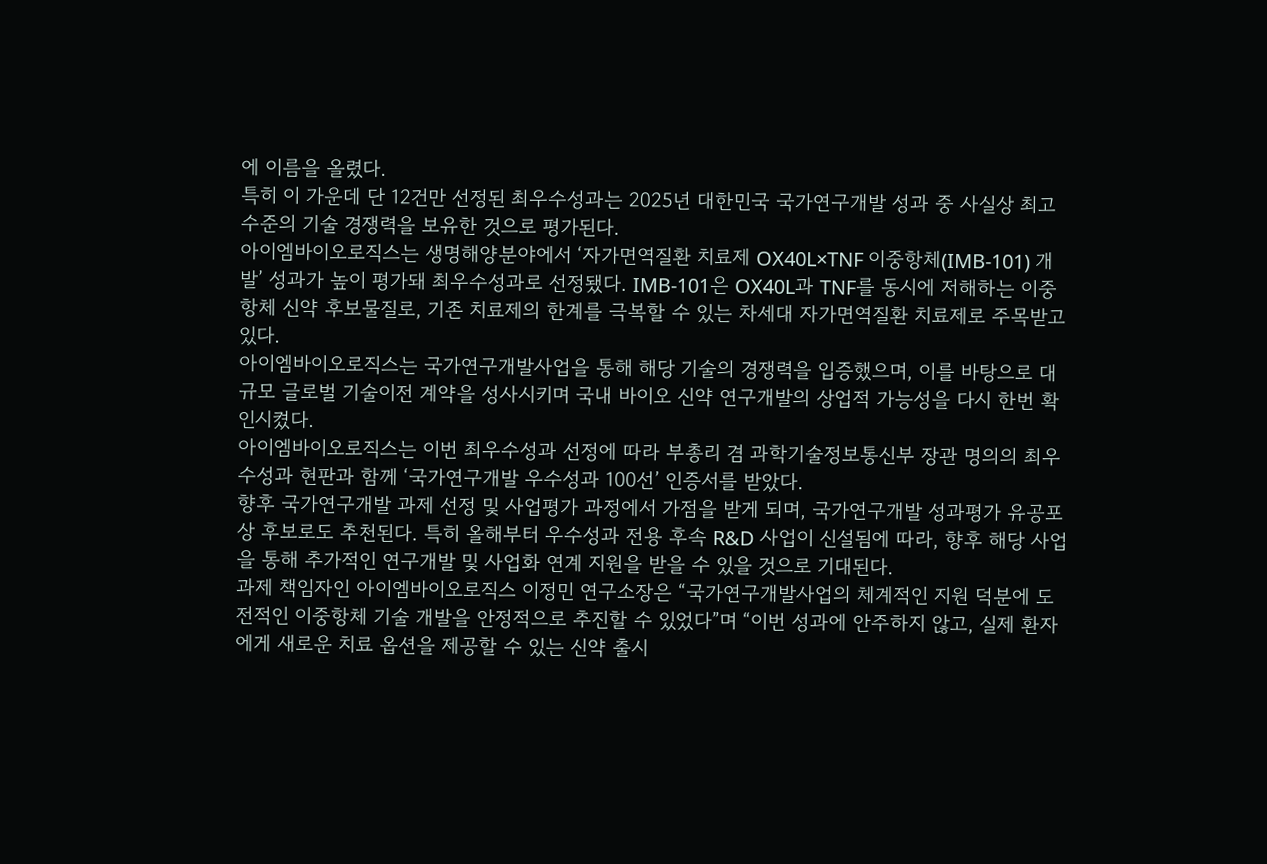에 이름을 올렸다.
특히 이 가운데 단 12건만 선정된 최우수성과는 2025년 대한민국 국가연구개발 성과 중 사실상 최고 수준의 기술 경쟁력을 보유한 것으로 평가된다.
아이엠바이오로직스는 생명해양분야에서 ‘자가면역질환 치료제 OX40L×TNF 이중항체(IMB-101) 개발’ 성과가 높이 평가돼 최우수성과로 선정됐다. IMB-101은 OX40L과 TNF를 동시에 저해하는 이중항체 신약 후보물질로, 기존 치료제의 한계를 극복할 수 있는 차세대 자가면역질환 치료제로 주목받고 있다.
아이엠바이오로직스는 국가연구개발사업을 통해 해당 기술의 경쟁력을 입증했으며, 이를 바탕으로 대규모 글로벌 기술이전 계약을 성사시키며 국내 바이오 신약 연구개발의 상업적 가능성을 다시 한번 확인시켰다.
아이엠바이오로직스는 이번 최우수성과 선정에 따라 부총리 겸 과학기술정보통신부 장관 명의의 최우수성과 현판과 함께 ‘국가연구개발 우수성과 100선’ 인증서를 받았다.
향후 국가연구개발 과제 선정 및 사업평가 과정에서 가점을 받게 되며, 국가연구개발 성과평가 유공포상 후보로도 추천된다. 특히 올해부터 우수성과 전용 후속 R&D 사업이 신설됨에 따라, 향후 해당 사업을 통해 추가적인 연구개발 및 사업화 연계 지원을 받을 수 있을 것으로 기대된다.
과제 책임자인 아이엠바이오로직스 이정민 연구소장은 “국가연구개발사업의 체계적인 지원 덕분에 도전적인 이중항체 기술 개발을 안정적으로 추진할 수 있었다”며 “이번 성과에 안주하지 않고, 실제 환자에게 새로운 치료 옵션을 제공할 수 있는 신약 출시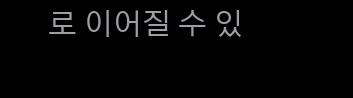로 이어질 수 있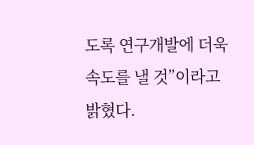도록 연구개발에 더욱 속도를 낼 것”이라고 밝혔다.